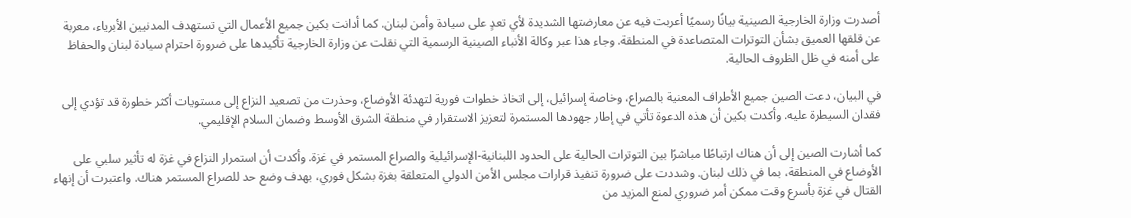أصدرت وزارة الخارجية الصينية بيانًا رسميًا أعربت فيه عن معارضتها الشديدة لأي تعدٍ على سيادة وأمن لبنان. كما أدانت بكين جميع الأعمال التي تستهدف المدنيين الأبرياء، معربة عن قلقها العميق بشأن التوترات المتصاعدة في المنطقة. وجاء هذا عبر وكالة الأنباء الصينية الرسمية التي نقلت عن وزارة الخارجية تأكيدها على ضرورة احترام سيادة لبنان والحفاظ على أمنه في ظل الظروف الحالية.

في البيان، دعت الصين جميع الأطراف المعنية بالصراع، وخاصة إسرائيل، إلى اتخاذ خطوات فورية لتهدئة الأوضاع، وحذرت من تصعيد النزاع إلى مستويات أكثر خطورة قد تؤدي إلى فقدان السيطرة عليه. وأكدت بكين أن هذه الدعوة تأتي في إطار جهودها المستمرة لتعزيز الاستقرار في منطقة الشرق الأوسط وضمان السلام الإقليمي.

كما أشارت الصين إلى أن هناك ارتباطًا مباشرًا بين التوترات الحالية على الحدود اللبنانية-الإسرائيلية والصراع المستمر في غزة. وأكدت أن استمرار النزاع في غزة له تأثير سلبي على الأوضاع في المنطقة، بما في ذلك لبنان. وشددت على ضرورة تنفيذ قرارات مجلس الأمن الدولي المتعلقة بغزة بشكل فوري، بهدف وضع حد للصراع المستمر هناك. واعتبرت أن إنهاء القتال في غزة بأسرع وقت ممكن أمر ضروري لمنع المزيد من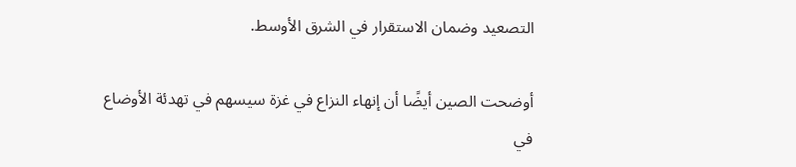التصعيد وضمان الاستقرار في الشرق الأوسط.

أوضحت الصين أيضًا أن إنهاء النزاع في غزة سيسهم في تهدئة الأوضاع في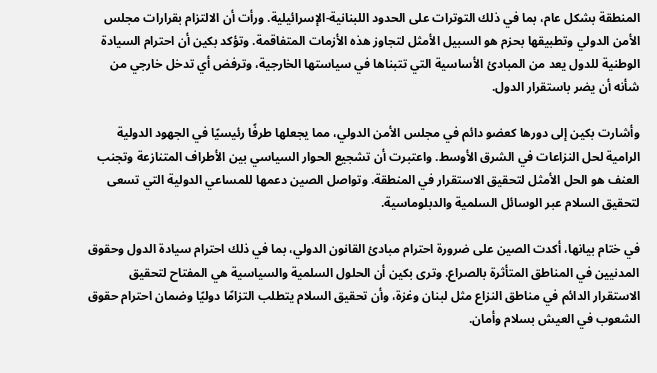المنطقة بشكل عام، بما في ذلك التوترات على الحدود اللبنانية-الإسرائيلية. ورأت أن الالتزام بقرارات مجلس الأمن الدولي وتطبيقها بحزم هو السبيل الأمثل لتجاوز هذه الأزمات المتفاقمة. وتؤكد بكين أن احترام السيادة الوطنية للدول يعد من المبادئ الأساسية التي تتبناها في سياستها الخارجية، وترفض أي تدخل خارجي من شأنه أن يضر باستقرار الدول.

وأشارت بكين إلى دورها كعضو دائم في مجلس الأمن الدولي، مما يجعلها طرفًا رئيسيًا في الجهود الدولية الرامية لحل النزاعات في الشرق الأوسط. واعتبرت أن تشجيع الحوار السياسي بين الأطراف المتنازعة وتجنب العنف هو الحل الأمثل لتحقيق الاستقرار في المنطقة. وتواصل الصين دعمها للمساعي الدولية التي تسعى لتحقيق السلام عبر الوسائل السلمية والدبلوماسية.

في ختام بيانها، أكدت الصين على ضرورة احترام مبادئ القانون الدولي، بما في ذلك احترام سيادة الدول وحقوق المدنيين في المناطق المتأثرة بالصراع. وترى بكين أن الحلول السلمية والسياسية هي المفتاح لتحقيق الاستقرار الدائم في مناطق النزاع مثل لبنان وغزة، وأن تحقيق السلام يتطلب التزامًا دوليًا وضمان احترام حقوق الشعوب في العيش بسلام وأمان.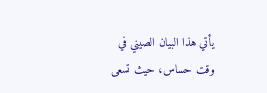يأتي هذا البيان الصيني في وقت حساس، حيث تسعى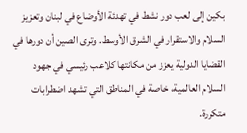بكين إلى لعب دور نشط في تهدئة الأوضاع في لبنان وتعزيز السلام والاستقرار في الشرق الأوسط. وترى الصين أن دورها في القضايا الدولية يعزز من مكانتها كلاعب رئيسي في جهود السلام العالمية، خاصة في المناطق التي تشهد اضطرابات متكررة.